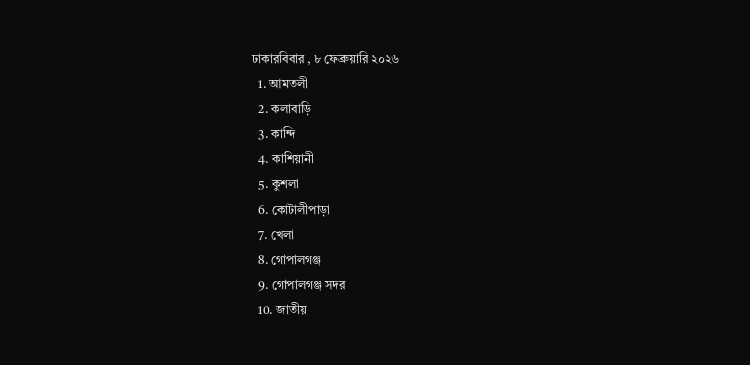ঢাকারবিবার , ৮ ফেব্রুয়ারি ২০২৬
  1. আমতলী
  2. কলাবাড়ি
  3. কান্দি
  4. কাশিয়ানী
  5. কুশলা
  6. কোটালীপাড়া
  7. খেলা
  8. গোপালগঞ্জ
  9. গোপালগঞ্জ সদর
  10. জাতীয়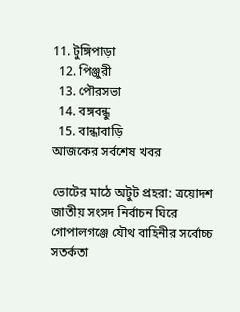11. টুঙ্গিপাড়া
  12. পিঞ্জুরী
  13. পৌরসভা
  14. বঙ্গবন্ধু
  15. বান্ধাবাড়ি
আজকের সর্বশেষ খবর

ভোটের মাঠে অটুট প্রহরা: ত্রয়োদশ জাতীয় সংসদ নির্বাচন ঘিরে গোপালগঞ্জে যৌথ বাহিনীর সর্বোচ্চ সতর্কতা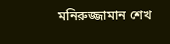মনিরুজ্জামান শেখ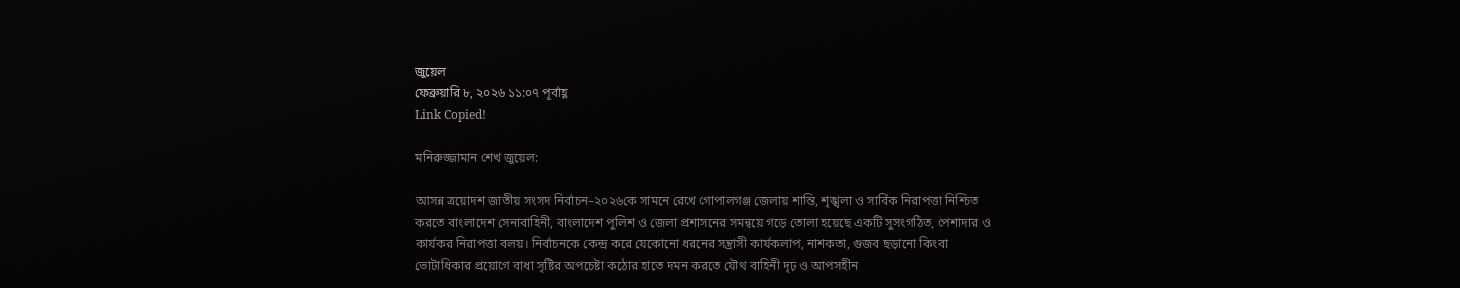জুয়েল
ফেব্রুয়ারি ৮, ২০২৬ ১১:০৭ পূর্বাহ্ণ
Link Copied!

মনিরুজ্জামান শেখ জুয়েল:

আসন্ন ত্রয়োদশ জাতীয় সংসদ নির্বাচন–২০২৬কে সামনে রেখে গোপালগঞ্জ জেলায় শান্তি, শৃঙ্খলা ও সার্বিক নিরাপত্তা নিশ্চিত করতে বাংলাদেশ সেনাবাহিনী, বাংলাদেশ পুলিশ ও জেলা প্রশাসনের সমন্বয়ে গড়ে তোলা হয়েছে একটি সুসংগঠিত, পেশাদার ও কার্যকর নিরাপত্তা বলয়। নির্বাচনকে কেন্দ্র করে যেকোনো ধরনের সন্ত্রাসী কার্যকলাপ, নাশকতা, গুজব ছড়ানো কিংবা ভোটাধিকার প্রয়োগে বাধা সৃষ্টির অপচেষ্টা কঠোর হাতে দমন করতে যৌথ বাহিনী দৃঢ় ও আপসহীন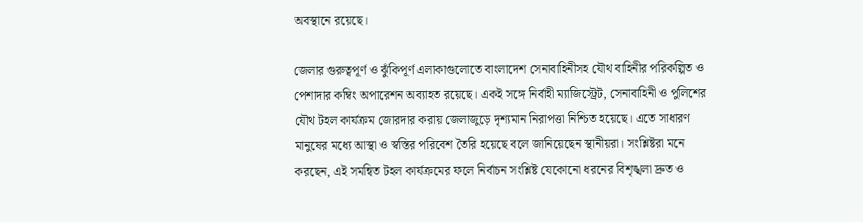অবস্থানে রয়েছে।

জেলার গুরুত্বপূর্ণ ও ঝুঁকিপূর্ণ এলাকাগুলোতে বাংলাদেশ সেনাবাহিনীসহ যৌথ বাহিনীর পরিকল্পিত ও পেশাদার কম্বিং অপারেশন অব্যাহত রয়েছে। একই সঙ্গে নির্বাহী ম্যাজিস্ট্রেট, সেনাবাহিনী ও পুলিশের যৌথ টহল কার্যক্রম জোরদার করায় জেলাজুড়ে দৃশ্যমান নিরাপত্তা নিশ্চিত হয়েছে। এতে সাধারণ মানুষের মধ্যে আস্থা ও স্বস্তির পরিবেশ তৈরি হয়েছে বলে জানিয়েছেন স্থানীয়রা। সংশ্লিষ্টরা মনে করছেন, এই সমন্বিত টহল কার্যক্রমের ফলে নির্বাচন সংশ্লিষ্ট যেকোনো ধরনের বিশৃঙ্খলা দ্রুত ও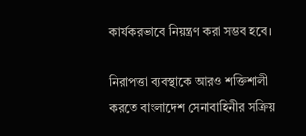কার্যকরভাবে নিয়ন্ত্রণ করা সম্ভব হবে।

নিরাপত্তা ব্যবস্থাকে আরও শক্তিশালী করতে বাংলাদেশ সেনাবাহিনীর সক্রিয়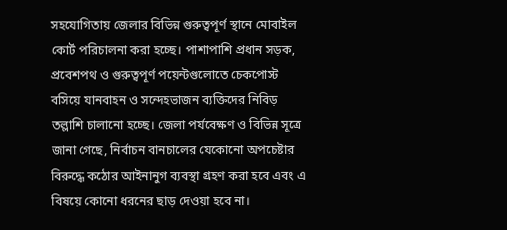সহযোগিতায় জেলার বিভিন্ন গুরুত্বপূর্ণ স্থানে মোবাইল কোর্ট পরিচালনা করা হচ্ছে। পাশাপাশি প্রধান সড়ক, প্রবেশপথ ও গুরুত্বপূর্ণ পয়েন্টগুলোতে চেকপোস্ট বসিয়ে যানবাহন ও সন্দেহভাজন ব্যক্তিদের নিবিড় তল্লাশি চালানো হচ্ছে। জেলা পর্যবেক্ষণ ও বিভিন্ন সূত্রে জানা গেছে, নির্বাচন বানচালের যেকোনো অপচেষ্টার বিরুদ্ধে কঠোর আইনানুগ ব্যবস্থা গ্রহণ করা হবে এবং এ বিষয়ে কোনো ধরনের ছাড় দেওয়া হবে না।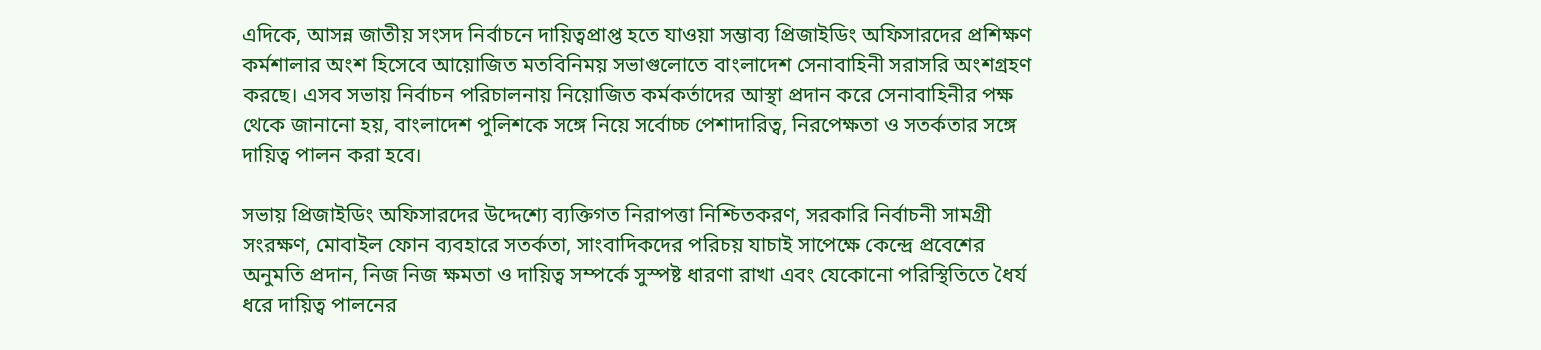এদিকে, আসন্ন জাতীয় সংসদ নির্বাচনে দায়িত্বপ্রাপ্ত হতে যাওয়া সম্ভাব্য প্রিজাইডিং অফিসারদের প্রশিক্ষণ কর্মশালার অংশ হিসেবে আয়োজিত মতবিনিময় সভাগুলোতে বাংলাদেশ সেনাবাহিনী সরাসরি অংশগ্রহণ করছে। এসব সভায় নির্বাচন পরিচালনায় নিয়োজিত কর্মকর্তাদের আস্থা প্রদান করে সেনাবাহিনীর পক্ষ থেকে জানানো হয়, বাংলাদেশ পুলিশকে সঙ্গে নিয়ে সর্বোচ্চ পেশাদারিত্ব, নিরপেক্ষতা ও সতর্কতার সঙ্গে দায়িত্ব পালন করা হবে।

সভায় প্রিজাইডিং অফিসারদের উদ্দেশ্যে ব্যক্তিগত নিরাপত্তা নিশ্চিতকরণ, সরকারি নির্বাচনী সামগ্রী সংরক্ষণ, মোবাইল ফোন ব্যবহারে সতর্কতা, সাংবাদিকদের পরিচয় যাচাই সাপেক্ষে কেন্দ্রে প্রবেশের অনুমতি প্রদান, নিজ নিজ ক্ষমতা ও দায়িত্ব সম্পর্কে সুস্পষ্ট ধারণা রাখা এবং যেকোনো পরিস্থিতিতে ধৈর্য ধরে দায়িত্ব পালনের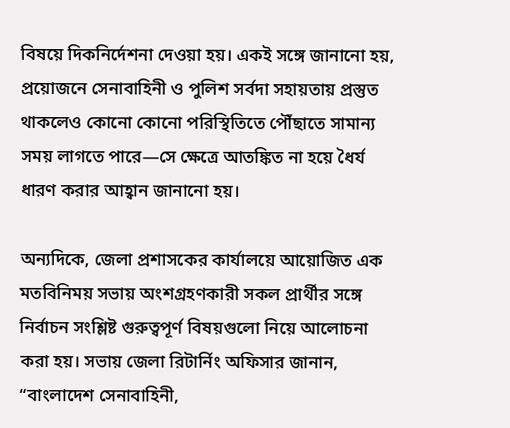বিষয়ে দিকনির্দেশনা দেওয়া হয়। একই সঙ্গে জানানো হয়, প্রয়োজনে সেনাবাহিনী ও পুলিশ সর্বদা সহায়তায় প্রস্তুত থাকলেও কোনো কোনো পরিস্থিতিতে পৌঁছাতে সামান্য সময় লাগতে পারে—সে ক্ষেত্রে আতঙ্কিত না হয়ে ধৈর্য ধারণ করার আহ্বান জানানো হয়।

অন্যদিকে, জেলা প্রশাসকের কার্যালয়ে আয়োজিত এক মতবিনিময় সভায় অংশগ্রহণকারী সকল প্রার্থীর সঙ্গে নির্বাচন সংশ্লিষ্ট গুরুত্বপূর্ণ বিষয়গুলো নিয়ে আলোচনা করা হয়। সভায় জেলা রিটার্নিং অফিসার জানান, “বাংলাদেশ সেনাবাহিনী,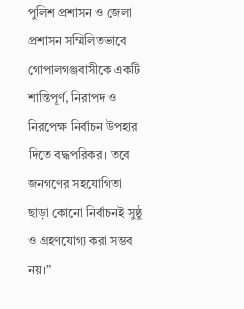পুলিশ প্রশাসন ও জেলা প্রশাসন সম্মিলিতভাবে গোপালগঞ্জবাসীকে একটি শান্তিপূর্ণ, নিরাপদ ও নিরপেক্ষ নির্বাচন উপহার দিতে বদ্ধপরিকর। তবে জনগণের সহযোগিতা ছাড়া কোনো নির্বাচনই সুষ্ঠু ও গ্রহণযোগ্য করা সম্ভব নয়।”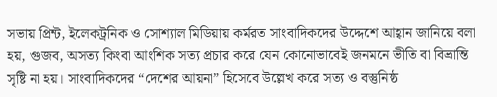সভায় প্রিন্ট, ইলেকট্রনিক ও সোশ্যাল মিডিয়ায় কর্মরত সাংবাদিকদের উদ্দেশে আহ্বান জানিয়ে বলা হয়, গুজব, অসত্য কিংবা আংশিক সত্য প্রচার করে যেন কোনোভাবেই জনমনে ভীতি বা বিভ্রান্তি সৃষ্টি না হয়। সাংবাদিকদের “দেশের আয়না” হিসেবে উল্লেখ করে সত্য ও বস্তুনিষ্ঠ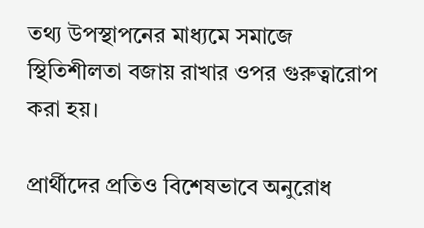তথ্য উপস্থাপনের মাধ্যমে সমাজে স্থিতিশীলতা বজায় রাখার ওপর গুরুত্বারোপ করা হয়।

প্রার্থীদের প্রতিও বিশেষভাবে অনুরোধ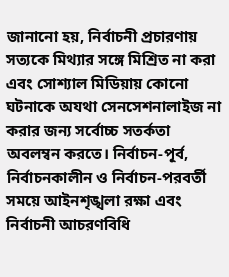জানানো হয়, নির্বাচনী প্রচারণায় সত্যকে মিথ্যার সঙ্গে মিশ্রিত না করা এবং সোশ্যাল মিডিয়ায় কোনো ঘটনাকে অযথা সেনসেশনালাইজ না করার জন্য সর্বোচ্চ সতর্কতা অবলম্বন করতে। নির্বাচন-পূর্ব, নির্বাচনকালীন ও নির্বাচন-পরবর্তী সময়ে আইনশৃঙ্খলা রক্ষা এবং নির্বাচনী আচরণবিধি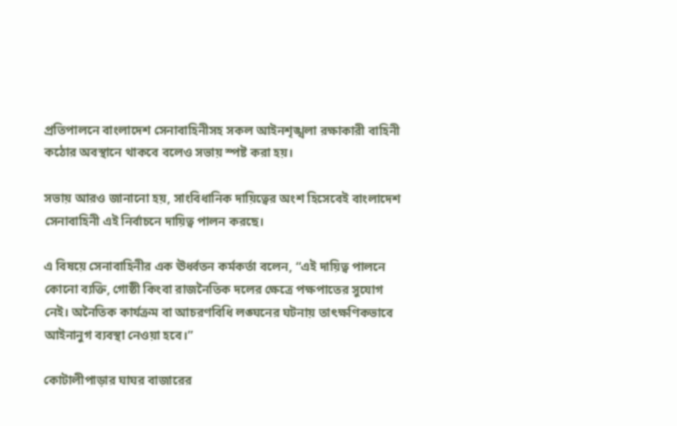প্রতিপালনে বাংলাদেশ সেনাবাহিনীসহ সকল আইনশৃঙ্খলা রক্ষাকারী বাহিনী কঠোর অবস্থানে থাকবে বলেও সভায় স্পষ্ট করা হয়।

সভায় আরও জানানো হয়, সাংবিধানিক দায়িত্বের অংশ হিসেবেই বাংলাদেশ সেনাবাহিনী এই নির্বাচনে দায়িত্ব পালন করছে।

এ বিষয়ে সেনাবাহিনীর এক ঊর্ধ্বতন কর্মকর্তা বলেন, “এই দায়িত্ব পালনে কোনো ব্যক্তি, গোষ্ঠী কিংবা রাজনৈতিক দলের ক্ষেত্রে পক্ষপাতের সুযোগ নেই। অনৈতিক কার্যক্রম বা আচরণবিধি লঙ্ঘনের ঘটনায় তাৎক্ষণিকভাবে আইনানুগ ব্যবস্থা নেওয়া হবে।”

কোটালীপাড়ার ঘাঘর বাজারের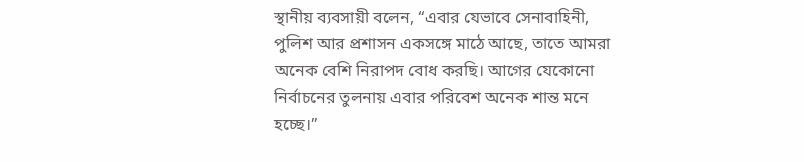স্থানীয় ব্যবসায়ী বলেন, “এবার যেভাবে সেনাবাহিনী, পুলিশ আর প্রশাসন একসঙ্গে মাঠে আছে, তাতে আমরা অনেক বেশি নিরাপদ বোধ করছি। আগের যেকোনো নির্বাচনের তুলনায় এবার পরিবেশ অনেক শান্ত মনে হচ্ছে।”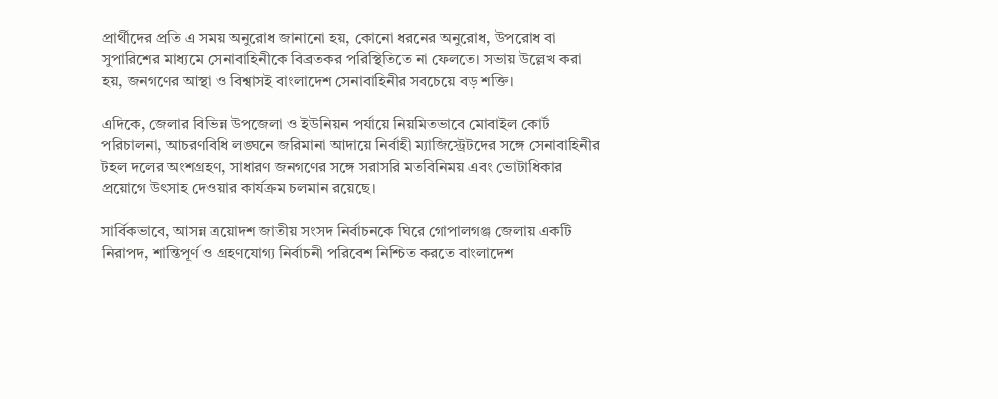প্রার্থীদের প্রতি এ সময় অনুরোধ জানানো হয়, কোনো ধরনের অনুরোধ, উপরোধ বা সুপারিশের মাধ্যমে সেনাবাহিনীকে বিব্রতকর পরিস্থিতিতে না ফেলতে। সভায় উল্লেখ করা হয়, জনগণের আস্থা ও বিশ্বাসই বাংলাদেশ সেনাবাহিনীর সবচেয়ে বড় শক্তি।

এদিকে, জেলার বিভিন্ন উপজেলা ও ইউনিয়ন পর্যায়ে নিয়মিতভাবে মোবাইল কোর্ট পরিচালনা, আচরণবিধি লঙ্ঘনে জরিমানা আদায়ে নির্বাহী ম্যাজিস্ট্রেটদের সঙ্গে সেনাবাহিনীর টহল দলের অংশগ্রহণ, সাধারণ জনগণের সঙ্গে সরাসরি মতবিনিময় এবং ভোটাধিকার প্রয়োগে উৎসাহ দেওয়ার কার্যক্রম চলমান রয়েছে।

সার্বিকভাবে, আসন্ন ত্রয়োদশ জাতীয় সংসদ নির্বাচনকে ঘিরে গোপালগঞ্জ জেলায় একটি নিরাপদ, শান্তিপূর্ণ ও গ্রহণযোগ্য নির্বাচনী পরিবেশ নিশ্চিত করতে বাংলাদেশ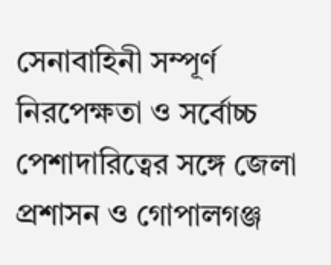সেনাবাহিনী সম্পূর্ণ নিরপেক্ষতা ও সর্বোচ্চ পেশাদারিত্বের সঙ্গে জেলা প্রশাসন ও গোপালগঞ্জ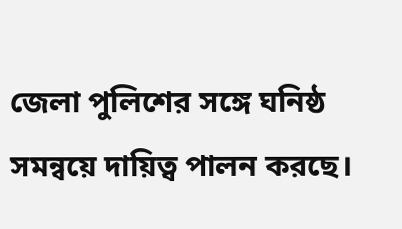জেলা পুলিশের সঙ্গে ঘনিষ্ঠ সমন্বয়ে দায়িত্ব পালন করছে।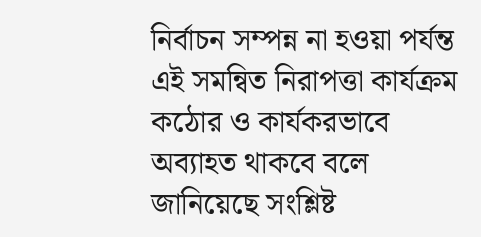নির্বাচন সম্পন্ন না হওয়া পর্যন্ত এই সমন্বিত নিরাপত্তা কার্যক্রম কঠোর ও কার্যকরভাবে অব্যাহত থাকবে বলে জানিয়েছে সংশ্লিষ্ট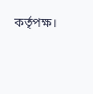কর্তৃপক্ষ।